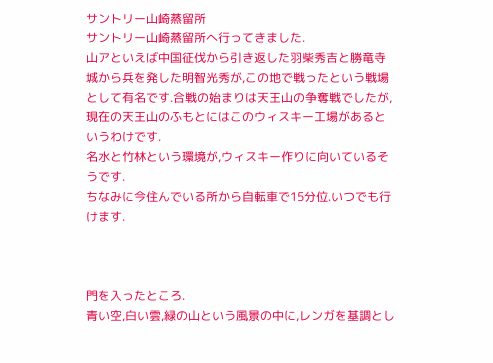サントリー山崎蒸留所
サントリー山崎蒸留所へ行ってきました.
山アといえば中国征伐から引き返した羽柴秀吉と勝竜寺城から兵を発した明智光秀が,この地で戦ったという戦場として有名です.合戦の始まりは天王山の争奪戦でしたが,現在の天王山のふもとにはこのウィスキー工場があるというわけです.
名水と竹林という環境が,ウィスキー作りに向いているそうです.
ちなみに今住んでいる所から自転車で15分位.いつでも行けます.



門を入ったところ.
青い空,白い雲,緑の山という風景の中に,レンガを基調とし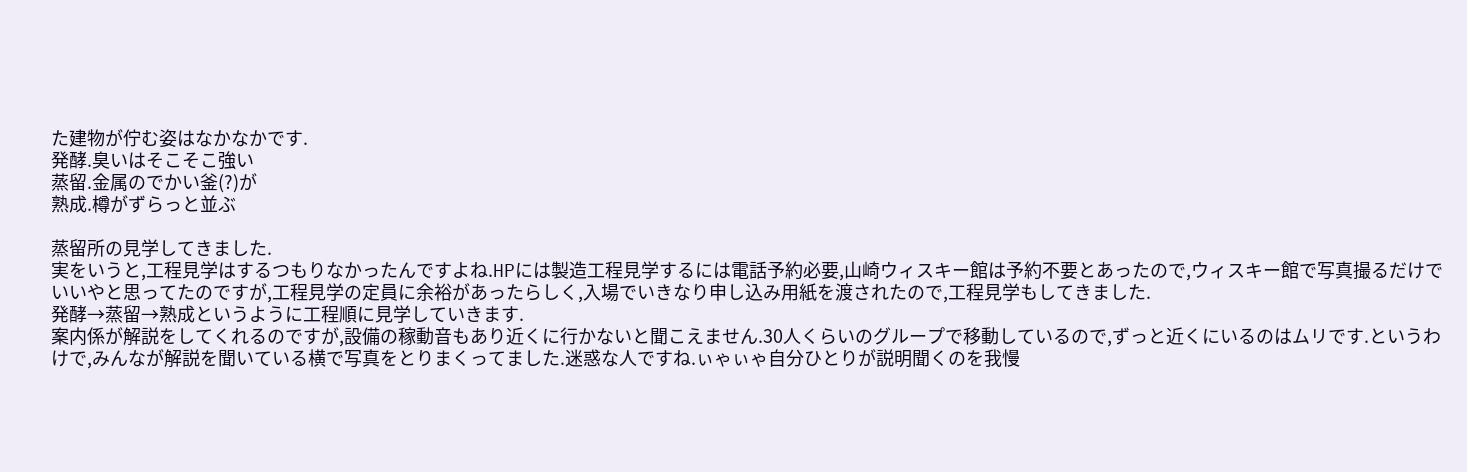た建物が佇む姿はなかなかです.
発酵.臭いはそこそこ強い
蒸留.金属のでかい釜(?)が
熟成.樽がずらっと並ぶ

蒸留所の見学してきました.
実をいうと,工程見学はするつもりなかったんですよね.HPには製造工程見学するには電話予約必要,山崎ウィスキー館は予約不要とあったので,ウィスキー館で写真撮るだけでいいやと思ってたのですが,工程見学の定員に余裕があったらしく,入場でいきなり申し込み用紙を渡されたので,工程見学もしてきました.
発酵→蒸留→熟成というように工程順に見学していきます.
案内係が解説をしてくれるのですが,設備の稼動音もあり近くに行かないと聞こえません.30人くらいのグループで移動しているので,ずっと近くにいるのはムリです.というわけで,みんなが解説を聞いている横で写真をとりまくってました.迷惑な人ですね.ぃゃぃゃ自分ひとりが説明聞くのを我慢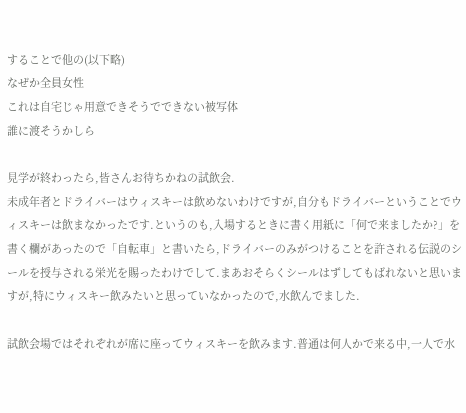することで他の(以下略)
なぜか全員女性
これは自宅じゃ用意できそうでできない被写体
誰に渡そうかしら

見学が終わったら,皆さんお待ちかねの試飲会.
未成年者とドライバーはウィスキーは飲めないわけですが,自分もドライバーということでウィスキーは飲まなかったです.というのも,入場するときに書く用紙に「何で来ましたか?」を書く欄があったので「自転車」と書いたら,ドライバーのみがつけることを許される伝説のシールを授与される栄光を賜ったわけでして.まあおそらくシールはずしてもばれないと思いますが,特にウィスキー飲みたいと思っていなかったので,水飲んでました.

試飲会場ではそれぞれが席に座ってウィスキーを飲みます.普通は何人かで来る中,一人で水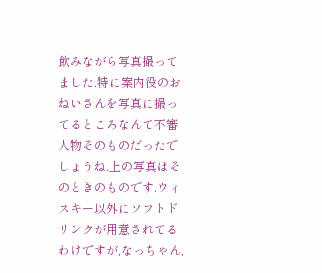飲みながら写真撮ってました.特に案内役のおねいさんを写真に撮ってるところなんて不審人物そのものだったでしょうね.上の写真はそのときのものです.ウィスキー以外にソフトドリンクが用意されてるわけですが,なっちゃん,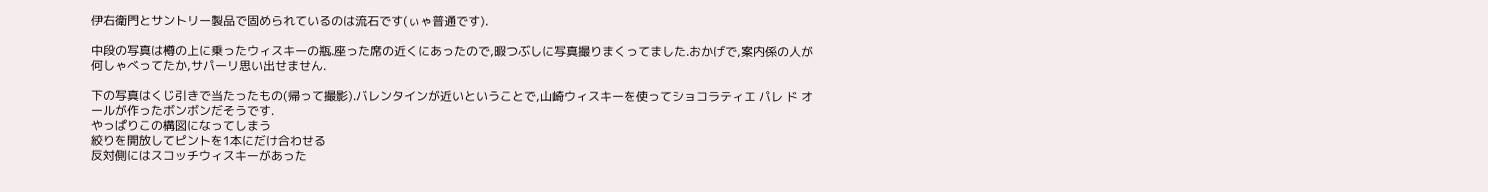伊右衛門とサントリー製品で固められているのは流石です(ぃゃ普通です).

中段の写真は樽の上に乗ったウィスキーの瓶.座った席の近くにあったので,暇つぶしに写真撮りまくってました.おかげで,案内係の人が何しゃべってたか,サパーリ思い出せません.

下の写真はくじ引きで当たったもの(帰って撮影).バレンタインが近いということで,山崎ウィスキーを使ってショコラティエ パレ ド オールが作ったボンボンだそうです.
やっぱりこの構図になってしまう
絞りを開放してピントを1本にだけ合わせる
反対側にはスコッチウィスキーがあった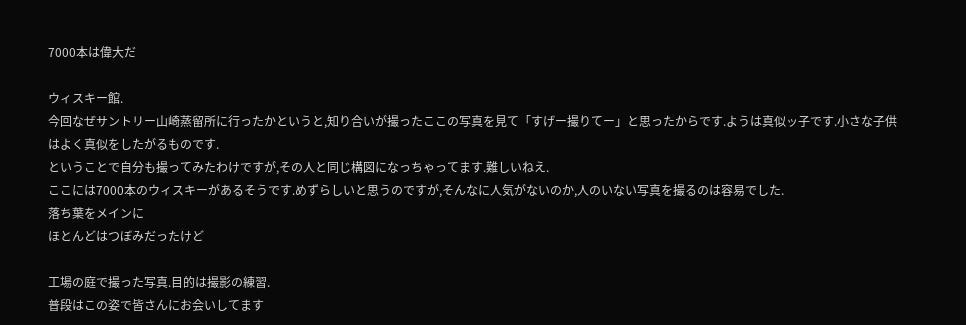7000本は偉大だ

ウィスキー館.
今回なぜサントリー山崎蒸留所に行ったかというと,知り合いが撮ったここの写真を見て「すげー撮りてー」と思ったからです.ようは真似ッ子です.小さな子供はよく真似をしたがるものです.
ということで自分も撮ってみたわけですが,その人と同じ構図になっちゃってます.難しいねえ.
ここには7000本のウィスキーがあるそうです.めずらしいと思うのですが,そんなに人気がないのか,人のいない写真を撮るのは容易でした.
落ち葉をメインに
ほとんどはつぼみだったけど

工場の庭で撮った写真.目的は撮影の練習.
普段はこの姿で皆さんにお会いしてます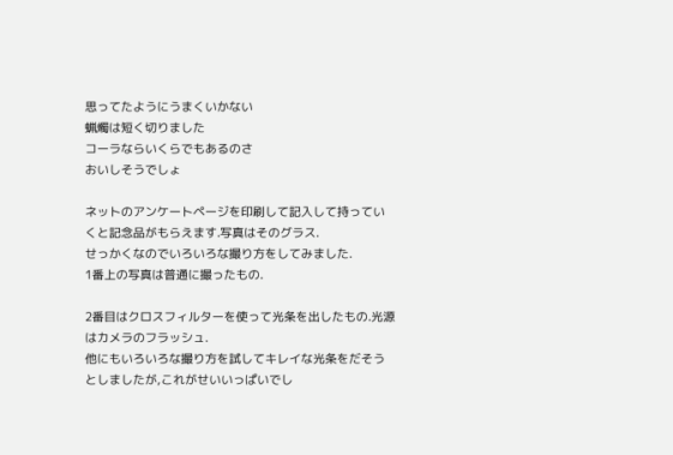思ってたようにうまくいかない
蝋燭は短く切りました
コーラならいくらでもあるのさ
おいしそうでしょ

ネットのアンケートページを印刷して記入して持っていくと記念品がもらえます.写真はそのグラス.
せっかくなのでいろいろな撮り方をしてみました.
1番上の写真は普通に撮ったもの.

2番目はクロスフィルターを使って光条を出したもの.光源はカメラのフラッシュ.
他にもいろいろな撮り方を試してキレイな光条をだそうとしましたが,これがせいいっぱいでし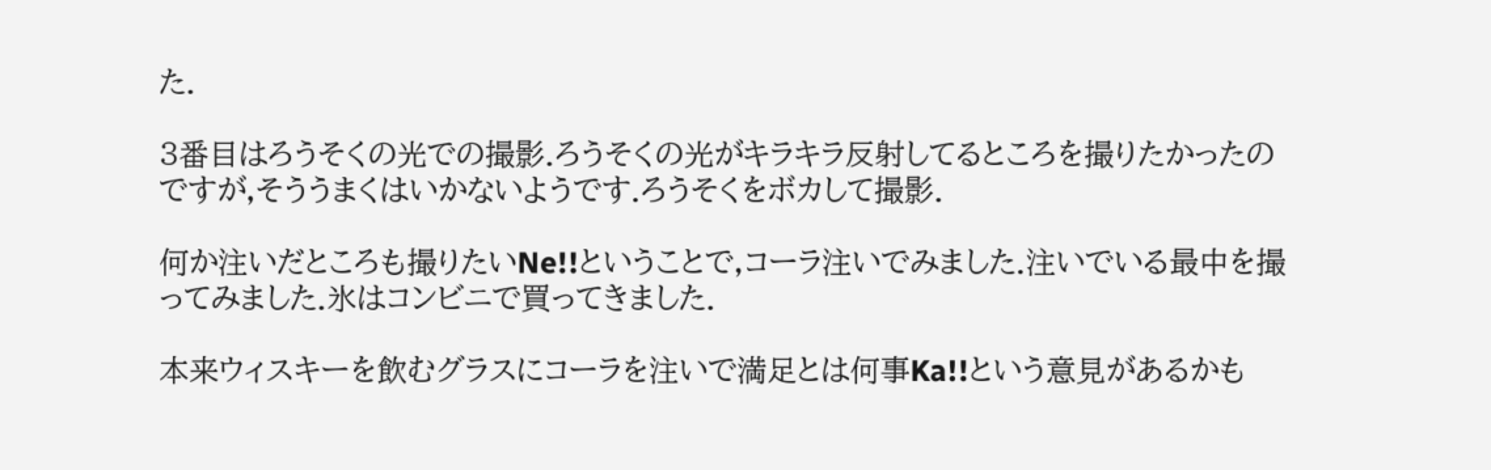た.

3番目はろうそくの光での撮影.ろうそくの光がキラキラ反射してるところを撮りたかったのですが,そううまくはいかないようです.ろうそくをボカして撮影.

何か注いだところも撮りたいNe!!ということで,コーラ注いでみました.注いでいる最中を撮ってみました.氷はコンビニで買ってきました.

本来ウィスキーを飲むグラスにコーラを注いで満足とは何事Ka!!という意見があるかも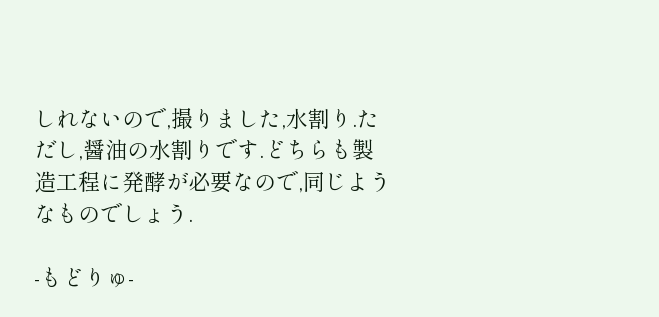しれないので,撮りました,水割り.ただし,醤油の水割りです.どちらも製造工程に発酵が必要なので,同じようなものでしょう.

-もどりゅ-